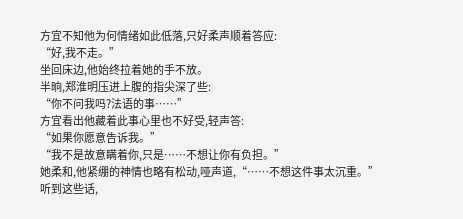方宜不知他为何情绪如此低落,只好柔声顺着答应:
“好,我不走。”
坐回床边,他始终拉着她的手不放。
半晌,郑淮明压进上腹的指尖深了些:
“你不问我吗?法语的事……”
方宜看出他藏着此事心里也不好受,轻声答:
“如果你愿意告诉我。”
“我不是故意瞒着你,只是……不想让你有负担。”
她柔和,他紧绷的神情也略有松动,哑声道,“……不想这件事太沉重。”
听到这些话,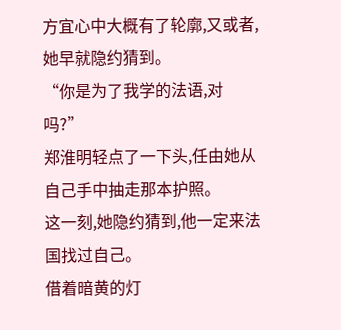方宜心中大概有了轮廓,又或者,她早就隐约猜到。
“你是为了我学的法语,对吗?”
郑淮明轻点了一下头,任由她从自己手中抽走那本护照。
这一刻,她隐约猜到,他一定来法国找过自己。
借着暗黄的灯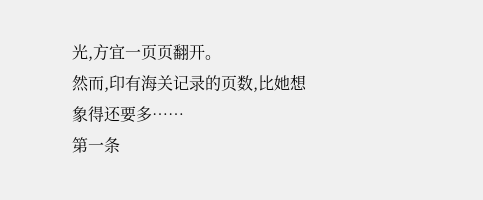光,方宜一页页翻开。
然而,印有海关记录的页数,比她想象得还要多……
第一条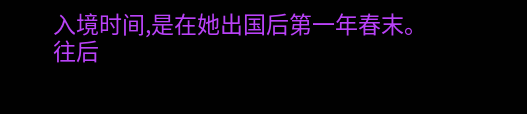入境时间,是在她出国后第一年春末。
往后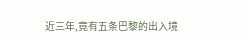近三年,竟有五条巴黎的出入境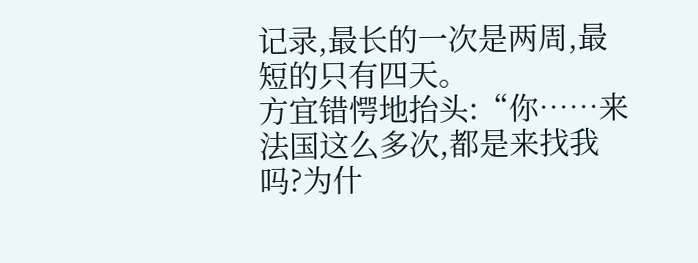记录,最长的一次是两周,最短的只有四天。
方宜错愕地抬头:“你……来法国这么多次,都是来找我吗?为什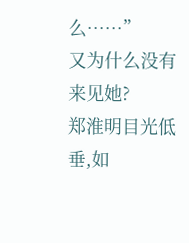么……”
又为什么没有来见她?
郑淮明目光低垂,如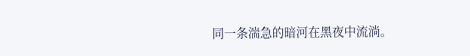同一条湍急的暗河在黑夜中流淌。